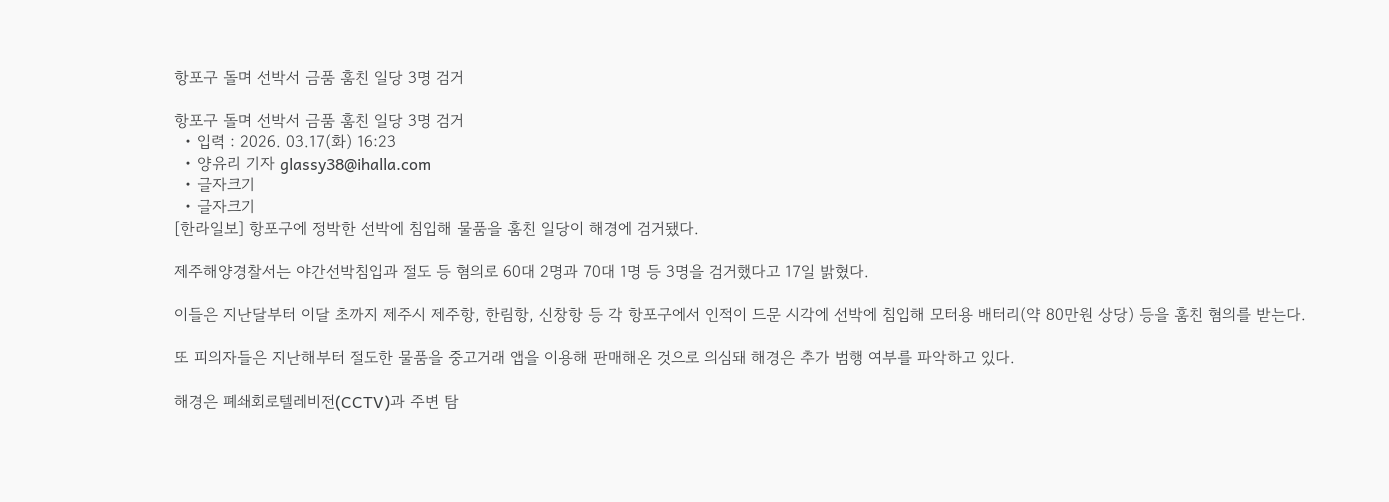항포구 돌며 선박서 금품 훔친 일당 3명 검거

항포구 돌며 선박서 금품 훔친 일당 3명 검거
  • 입력 : 2026. 03.17(화) 16:23
  • 양유리 기자 glassy38@ihalla.com
  • 글자크기
  • 글자크기
[한라일보] 항포구에 정박한 선박에 침입해 물품을 훔친 일당이 해경에 검거됐다.

제주해양경찰서는 야간선박침입과 절도 등 혐의로 60대 2명과 70대 1명 등 3명을 검거했다고 17일 밝혔다.

이들은 지난달부터 이달 초까지 제주시 제주항, 한림항, 신창항 등 각 항포구에서 인적이 드문 시각에 선박에 침입해 모터용 배터리(약 80만원 상당) 등을 훔친 혐의를 받는다.

또 피의자들은 지난해부터 절도한 물품을 중고거래 앱을 이용해 판매해온 것으로 의심돼 해경은 추가 범행 여부를 파악하고 있다.

해경은 폐쇄회로텔레비전(CCTV)과 주변 탐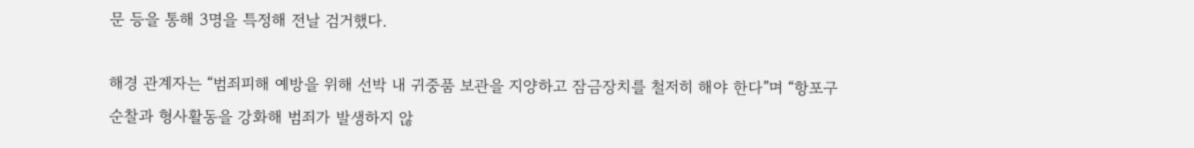문 등을 통해 3명을 특정해 전날 검거했다.

해경 관계자는 “범죄피해 예방을 위해 선박 내 귀중품 보관을 지양하고 잠금장치를 철저히 해야 한다”며 “항포구 순찰과 형사활동을 강화해 범죄가 발생하지 않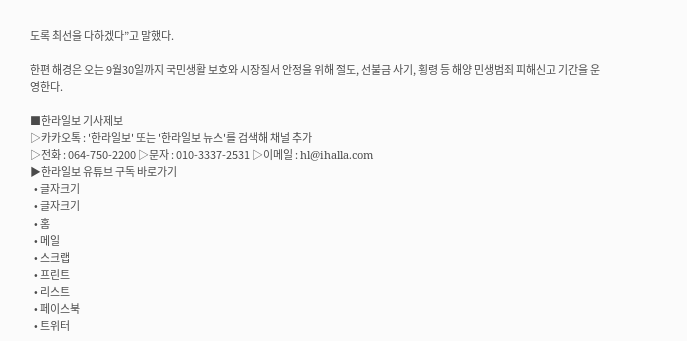도록 최선을 다하겠다”고 말했다.

한편 해경은 오는 9월30일까지 국민생활 보호와 시장질서 안정을 위해 절도, 선불금 사기, 횡령 등 해양 민생범죄 피해신고 기간을 운영한다.

■한라일보 기사제보
▷카카오톡 : '한라일보' 또는 '한라일보 뉴스'를 검색해 채널 추가
▷전화 : 064-750-2200 ▷문자 : 010-3337-2531 ▷이메일 : hl@ihalla.com
▶한라일보 유튜브 구독 바로가기
  • 글자크기
  • 글자크기
  • 홈
  • 메일
  • 스크랩
  • 프린트
  • 리스트
  • 페이스북
  • 트위터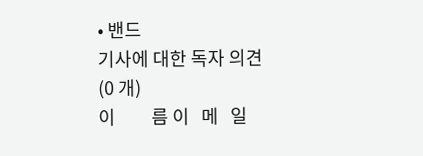• 밴드
기사에 대한 독자 의견 (0 개)
이         름 이   메   일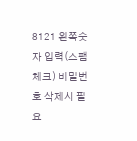8121 왼쪽숫자 입력(스팸체크) 비밀번호 삭제시 필요